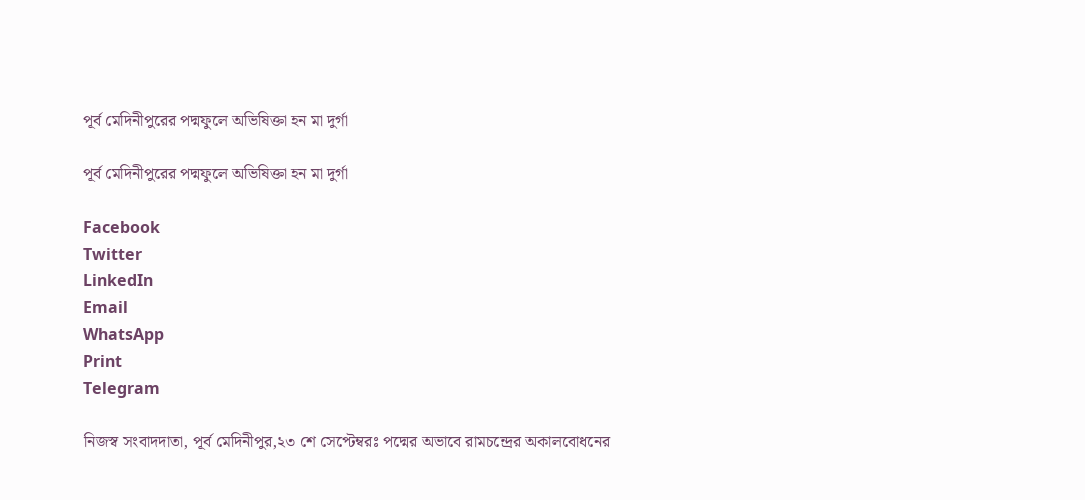পূর্ব মেদিনীপুরের পদ্মফুলে অভিষিক্তা হন মা দুর্গা

পূর্ব মেদিনীপুরের পদ্মফুলে অভিষিক্তা হন মা দুর্গা

Facebook
Twitter
LinkedIn
Email
WhatsApp
Print
Telegram

নিজস্ব সংবাদদাতা, পূর্ব মেদিনীপুর,২৩ শে সেপ্টেম্বরঃ পদ্মের অভাবে রামচন্দ্রের অকালবোধনের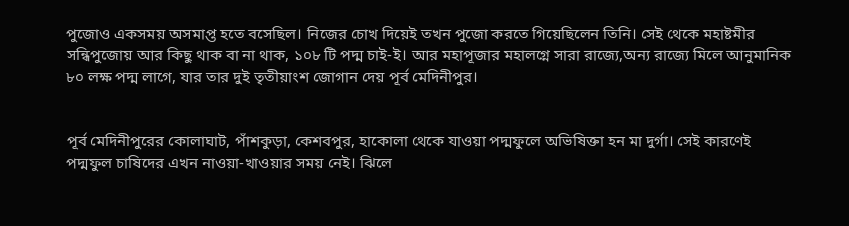পুজোও একসময় অসমাপ্ত হতে বসেছিল। নিজের চোখ দিয়েই তখন পুজো করতে গিয়েছিলেন তিনি। সেই থেকে মহাষ্টমীর সন্ধিপুজোয় আর কিছু থাক বা না থাক, ১০৮ টি পদ্ম চাই-ই। আর মহাপূজার মহালগ্নে সারা রাজ্যে,অন্য রাজ্যে মিলে আনুমানিক ৮০ লক্ষ পদ্ম লাগে, যার তার দুই তৃতীয়াংশ জোগান দেয় পূর্ব মেদিনীপুর।


পূর্ব মেদিনীপুরের কোলাঘাট, পাঁশকুড়া, কেশবপুর, হাকোলা থেকে যাওয়া পদ্মফুলে অভিষিক্তা হন মা দুর্গা। সেই কারণেই পদ্মফুল চাষিদের এখন নাওয়া-খাওয়ার সময় নেই। ঝিলে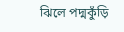ঝিলে পদ্মকুঁড়ি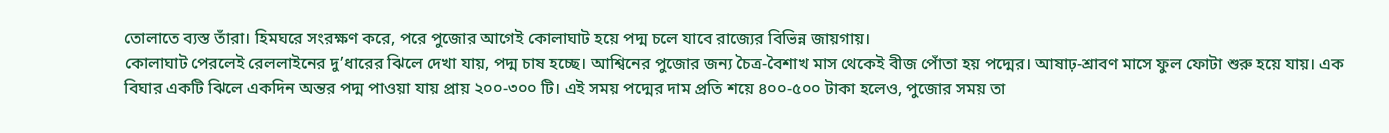তোলাতে ব্যস্ত তাঁরা। হিমঘরে সংরক্ষণ করে, পরে পুজোর আগেই কোলাঘাট হয়ে পদ্ম চলে যাবে রাজ্যের বিভিন্ন জায়গায়।
কোলাঘাট পেরলেই রেললাইনের দু’ধারের ঝিলে দেখা যায়, পদ্ম চাষ হচ্ছে। আশ্বিনের পুজোর জন্য চৈত্র-বৈশাখ মাস থেকেই বীজ পোঁতা হয় পদ্মের। আষাঢ়-শ্রাবণ মাসে ফুল ফোটা শুরু হয়ে যায়। এক বিঘার একটি ঝিলে একদিন অন্তর পদ্ম পাওয়া যায় প্রায় ২০০-৩০০ টি। এই সময় পদ্মের দাম প্রতি শয়ে ৪০০-৫০০ টাকা হলেও, পুজোর সময় তা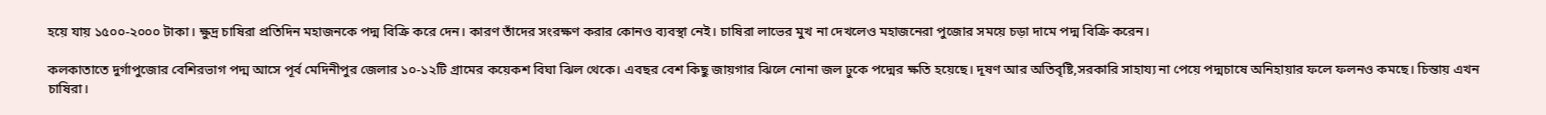হয়ে যায় ১৫০০-২০০০ টাকা। ক্ষুদ্র চাষিরা প্রতিদিন মহাজনকে পদ্ম বিক্রি করে দেন। কারণ তাঁদের সংরক্ষণ করার কোনও ব্যবস্থা নেই। চাষিরা লাভের মুখ না দেখলেও মহাজনেরা পুজোর সময়ে চড়া দামে পদ্ম বিক্রি করেন।

কলকাতাতে দুর্গাপুজোর বেশিরভাগ পদ্ম আসে পূর্ব মেদিনীপুর জেলার ১০-১২টি গ্রামের কয়েকশ বিঘা ঝিল থেকে। এবছর বেশ কিছু জায়গার ঝিলে নোনা জল ঢুকে পদ্মের ক্ষতি হয়েছে। দূষণ আর অতিবৃষ্টি,সরকারি সাহায্য না পেয়ে পদ্মচাষে অনিহায়ার ফলে ফলনও কমছে। চিন্তায় এখন চাষিরা।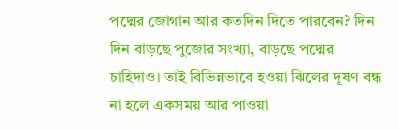পদ্মের জোগান আর কতদিন দিতে পারবেন? দিন দিন বাড়ছে পুজোর সংখ্যা, বাড়ছে পদ্মের চাহিদাও। তাই বিভিন্নভাবে হওয়া ঝিলের দূষণ বন্ধ না হলে একসময় আর পাওয়া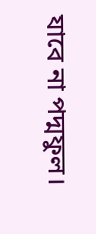যাবে না পদ্মফুল।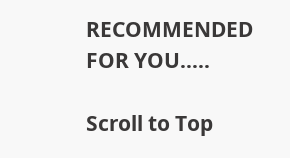RECOMMENDED FOR YOU.....

Scroll to Top